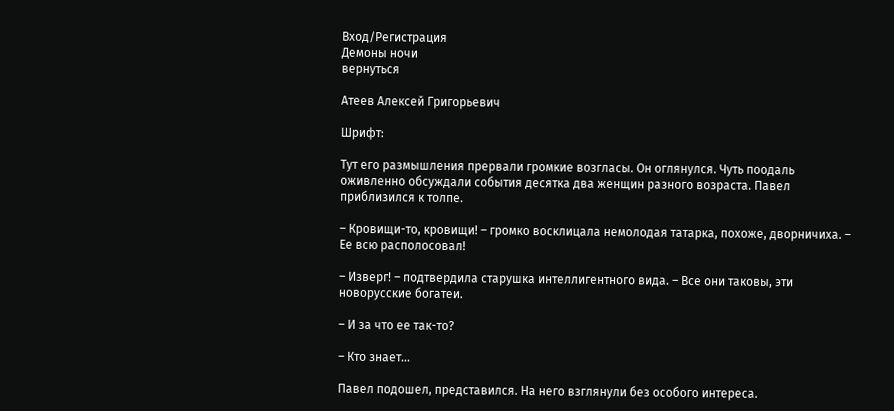Вход/Регистрация
Демоны ночи
вернуться

Атеев Алексей Григорьевич

Шрифт:

Тут его размышления прервали громкие возгласы. Он оглянулся. Чуть поодаль оживленно обсуждали события десятка два женщин разного возраста. Павел приблизился к толпе.

– Кровищи-то, кровищи! – громко восклицала немолодая татарка, похоже, дворничиха. – Ее всю располосовал!

– Изверг! – подтвердила старушка интеллигентного вида. – Все они таковы, эти новорусские богатеи.

– И за что ее так-то?

– Кто знает…

Павел подошел, представился. На него взглянули без особого интереса.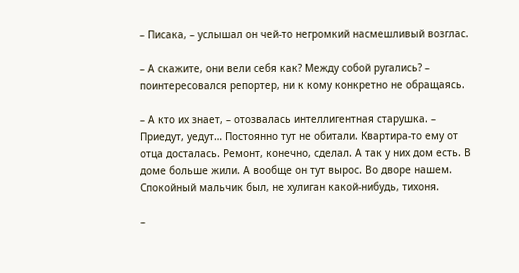– Писака, – услышал он чей-то негромкий насмешливый возглас.

– А скажите, они вели себя как? Между собой ругались? – поинтересовался репортер, ни к кому конкретно не обращаясь.

– А кто их знает, – отозвалась интеллигентная старушка. – Приедут, уедут… Постоянно тут не обитали. Квартира-то ему от отца досталась. Ремонт, конечно, сделал. А так у них дом есть. В доме больше жили. А вообще он тут вырос. Во дворе нашем. Спокойный мальчик был, не хулиган какой-нибудь, тихоня.

–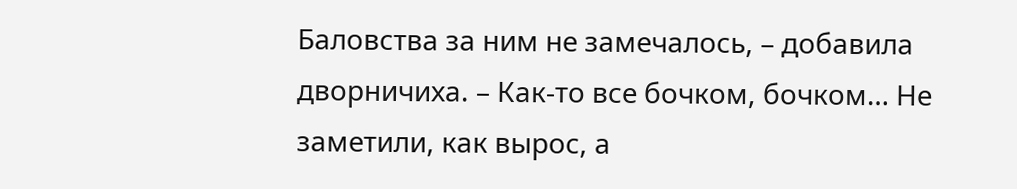Баловства за ним не замечалось, – добавила дворничиха. – Как-то все бочком, бочком… Не заметили, как вырос, а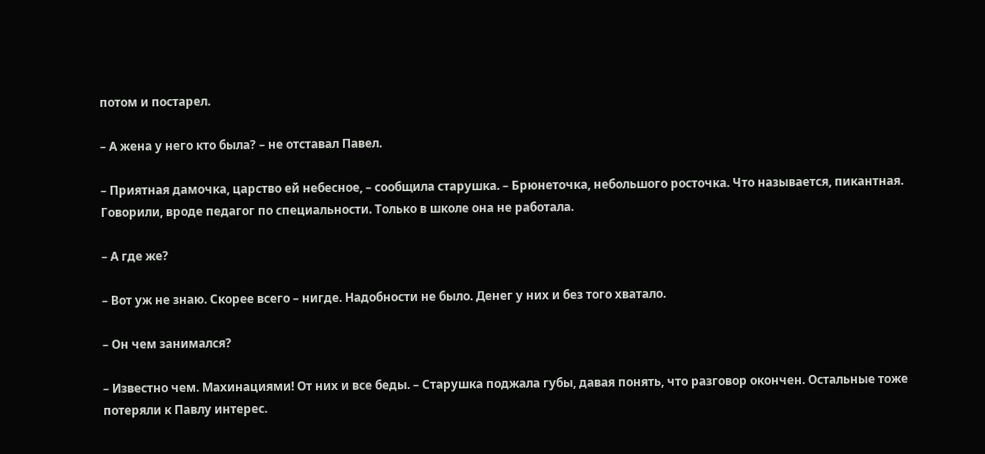потом и постарел.

– А жена у него кто была? – не отставал Павел.

– Приятная дамочка, царство ей небесное, – сообщила старушка. – Брюнеточка, небольшого росточка. Что называется, пикантная. Говорили, вроде педагог по специальности. Только в школе она не работала.

– А где же?

– Вот уж не знаю. Скорее всего – нигде. Надобности не было. Денег у них и без того хватало.

– Он чем занимался?

– Известно чем. Махинациями! От них и все беды. – Старушка поджала губы, давая понять, что разговор окончен. Остальные тоже потеряли к Павлу интерес.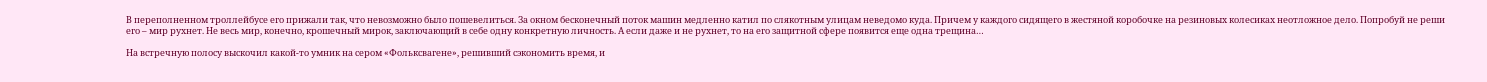В переполненном троллейбусе его прижали так, что невозможно было пошевелиться. За окном бесконечный поток машин медленно катил по слякотным улицам неведомо куда. Причем у каждого сидящего в жестяной коробочке на резиновых колесиках неотложное дело. Попробуй не реши его – мир рухнет. Не весь мир, конечно, крошечный мирок, заключающий в себе одну конкретную личность. А если даже и не рухнет, то на его защитной сфере появится еще одна трещина…

На встречную полосу выскочил какой-то умник на сером «Фольксвагене», решивший сэкономить время, и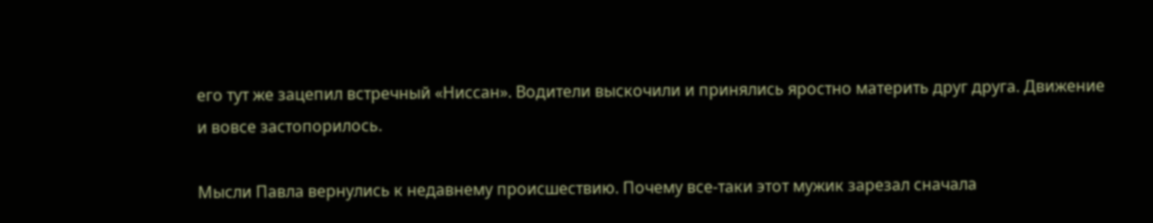его тут же зацепил встречный «Ниссан». Водители выскочили и принялись яростно материть друг друга. Движение и вовсе застопорилось.

Мысли Павла вернулись к недавнему происшествию. Почему все-таки этот мужик зарезал сначала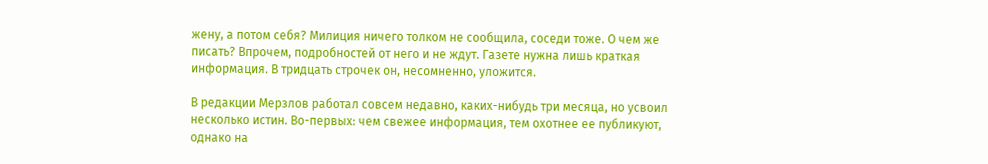жену, а потом себя? Милиция ничего толком не сообщила, соседи тоже. О чем же писать? Впрочем, подробностей от него и не ждут. Газете нужна лишь краткая информация. В тридцать строчек он, несомненно, уложится.

В редакции Мерзлов работал совсем недавно, каких-нибудь три месяца, но усвоил несколько истин. Во-первых: чем свежее информация, тем охотнее ее публикуют, однако на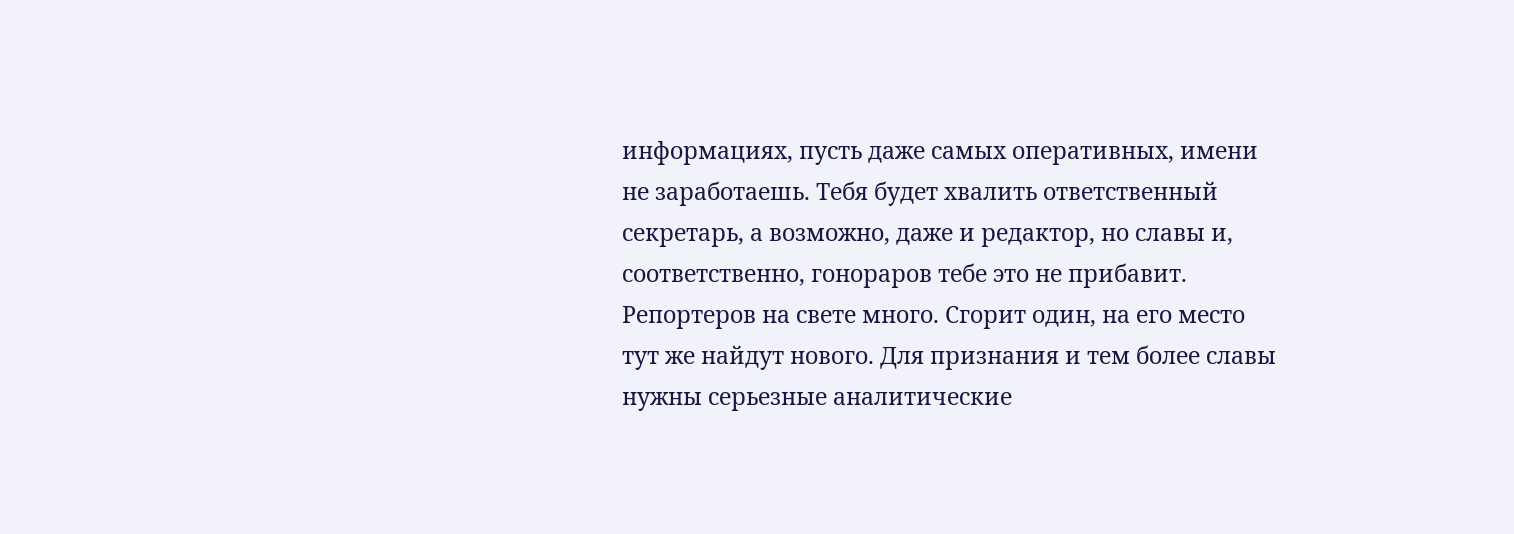информациях, пусть даже самых оперативных, имени не заработаешь. Тебя будет хвалить ответственный секретарь, а возможно, даже и редактор, но славы и, соответственно, гонораров тебе это не прибавит. Репортеров на свете много. Сгорит один, на его место тут же найдут нового. Для признания и тем более славы нужны серьезные аналитические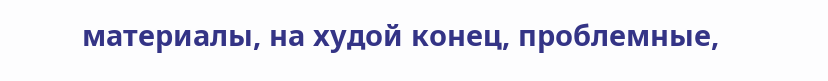материалы, на худой конец, проблемные,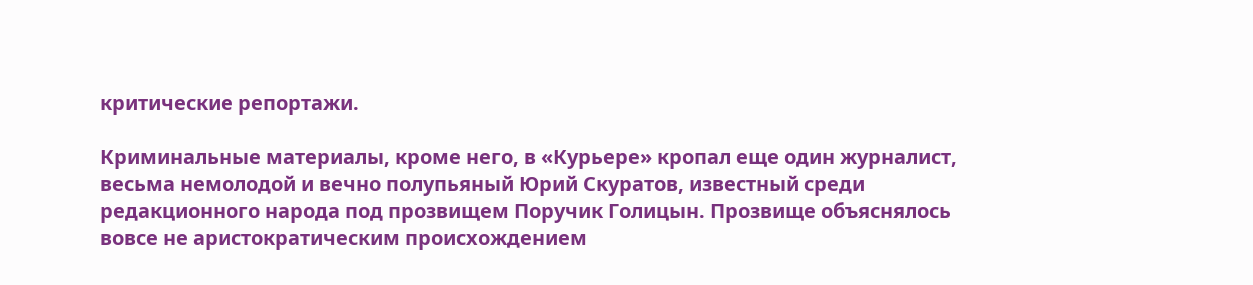критические репортажи.

Криминальные материалы, кроме него, в «Курьере» кропал еще один журналист, весьма немолодой и вечно полупьяный Юрий Скуратов, известный среди редакционного народа под прозвищем Поручик Голицын. Прозвище объяснялось вовсе не аристократическим происхождением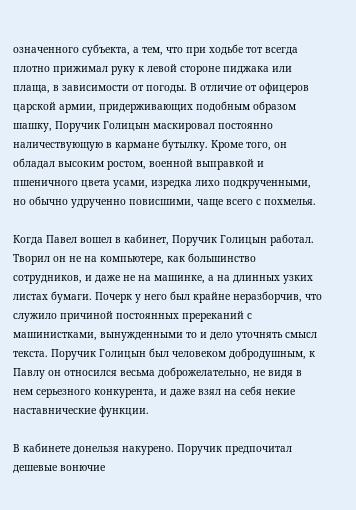означенного субъекта, а тем, что при ходьбе тот всегда плотно прижимал руку к левой стороне пиджака или плаща, в зависимости от погоды. В отличие от офицеров царской армии, придерживающих подобным образом шашку, Поручик Голицын маскировал постоянно наличествующую в кармане бутылку. Кроме того, он обладал высоким ростом, военной выправкой и пшеничного цвета усами, изредка лихо подкрученными, но обычно удрученно повисшими, чаще всего с похмелья.

Когда Павел вошел в кабинет, Поручик Голицын работал. Творил он не на компьютере, как большинство сотрудников, и даже не на машинке, а на длинных узких листах бумаги. Почерк у него был крайне неразборчив, что служило причиной постоянных пререканий с машинистками, вынужденными то и дело уточнять смысл текста. Поручик Голицын был человеком добродушным, к Павлу он относился весьма доброжелательно, не видя в нем серьезного конкурента, и даже взял на себя некие наставнические функции.

В кабинете донельзя накурено. Поручик предпочитал дешевые вонючие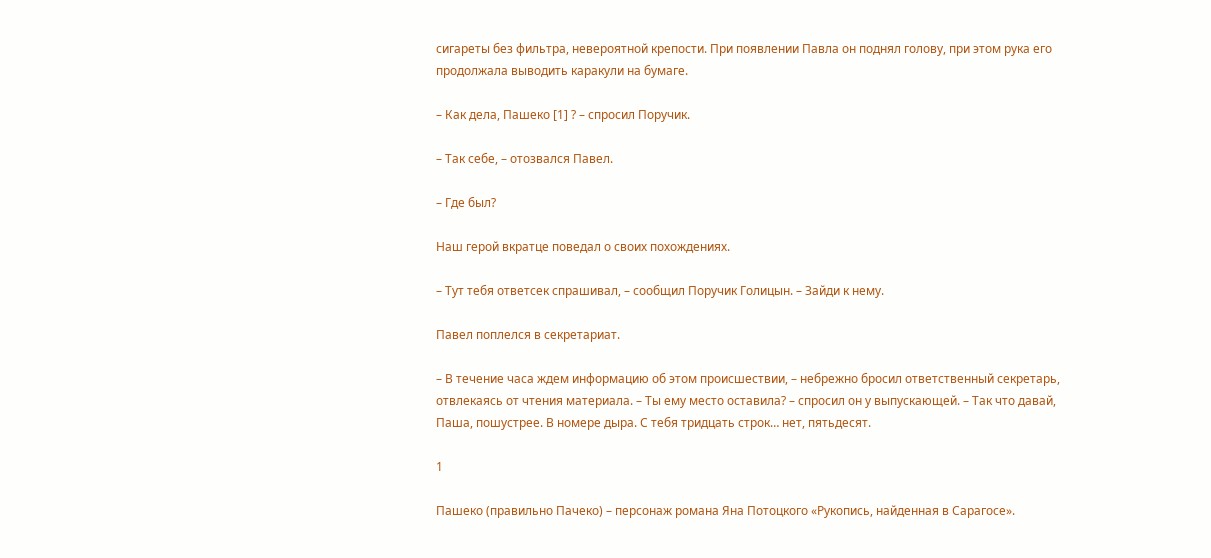сигареты без фильтра, невероятной крепости. При появлении Павла он поднял голову, при этом рука его продолжала выводить каракули на бумаге.

– Как дела, Пашеко [1] ? – спросил Поручик.

– Так себе, – отозвался Павел.

– Где был?

Наш герой вкратце поведал о своих похождениях.

– Тут тебя ответсек спрашивал, – сообщил Поручик Голицын. – Зайди к нему.

Павел поплелся в секретариат.

– В течение часа ждем информацию об этом происшествии, – небрежно бросил ответственный секретарь, отвлекаясь от чтения материала. – Ты ему место оставила? – спросил он у выпускающей. – Так что давай, Паша, пошустрее. В номере дыра. С тебя тридцать строк… нет, пятьдесят.

1

Пашеко (правильно Пачеко) – персонаж романа Яна Потоцкого «Рукопись, найденная в Сарагосе».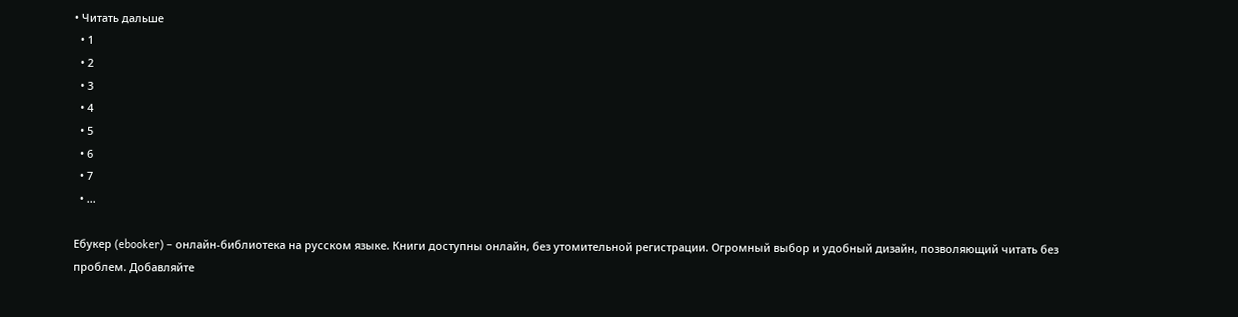• Читать дальше
  • 1
  • 2
  • 3
  • 4
  • 5
  • 6
  • 7
  • ...

Ебукер (ebooker) – онлайн-библиотека на русском языке. Книги доступны онлайн, без утомительной регистрации. Огромный выбор и удобный дизайн, позволяющий читать без проблем. Добавляйте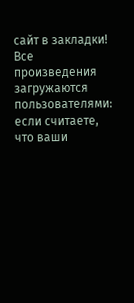сайт в закладки! Все произведения загружаются пользователями: если считаете, что ваши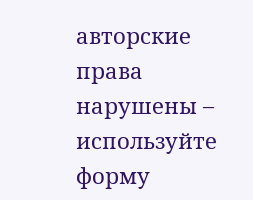авторские права нарушены – используйте форму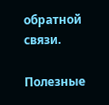обратной связи.

Полезные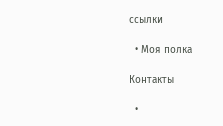ссылки

  • Моя полка

Контакты

  •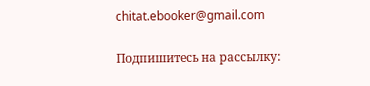chitat.ebooker@gmail.com

Подпишитесь на рассылку: